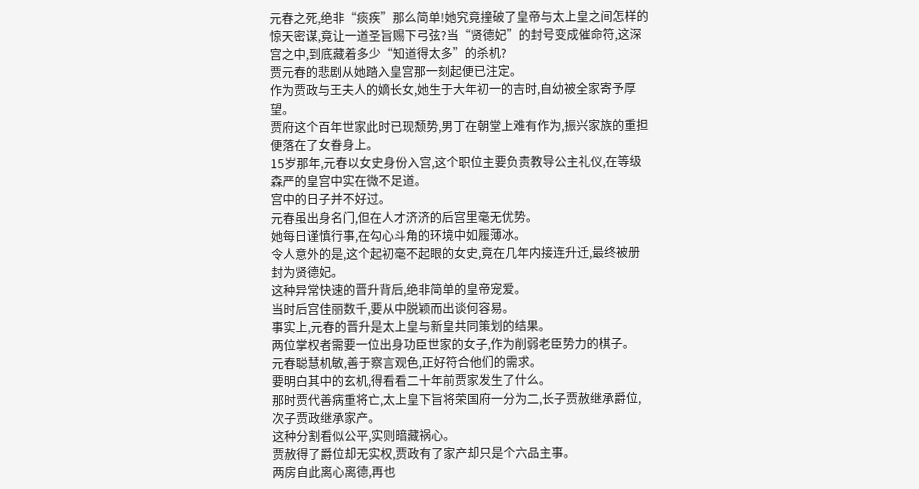元春之死,绝非“痰疾”那么简单!她究竟撞破了皇帝与太上皇之间怎样的惊天密谋,竟让一道圣旨赐下弓弦?当“贤德妃”的封号变成催命符,这深宫之中,到底藏着多少“知道得太多”的杀机?
贾元春的悲剧从她踏入皇宫那一刻起便已注定。
作为贾政与王夫人的嫡长女,她生于大年初一的吉时,自幼被全家寄予厚望。
贾府这个百年世家此时已现颓势,男丁在朝堂上难有作为,振兴家族的重担便落在了女眷身上。
15岁那年,元春以女史身份入宫,这个职位主要负责教导公主礼仪,在等级森严的皇宫中实在微不足道。
宫中的日子并不好过。
元春虽出身名门,但在人才济济的后宫里毫无优势。
她每日谨慎行事,在勾心斗角的环境中如履薄冰。
令人意外的是,这个起初毫不起眼的女史,竟在几年内接连升迁,最终被册封为贤德妃。
这种异常快速的晋升背后,绝非简单的皇帝宠爱。
当时后宫佳丽数千,要从中脱颖而出谈何容易。
事实上,元春的晋升是太上皇与新皇共同策划的结果。
两位掌权者需要一位出身功臣世家的女子,作为削弱老臣势力的棋子。
元春聪慧机敏,善于察言观色,正好符合他们的需求。
要明白其中的玄机,得看看二十年前贾家发生了什么。
那时贾代善病重将亡,太上皇下旨将荣国府一分为二,长子贾赦继承爵位,次子贾政继承家产。
这种分割看似公平,实则暗藏祸心。
贾赦得了爵位却无实权,贾政有了家产却只是个六品主事。
两房自此离心离德,再也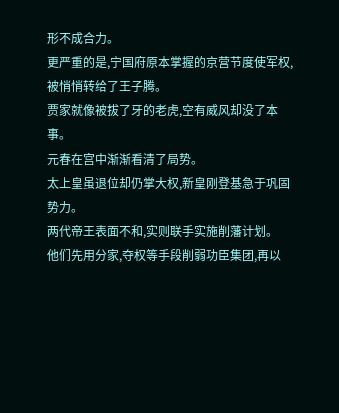形不成合力。
更严重的是,宁国府原本掌握的京营节度使军权,被悄悄转给了王子腾。
贾家就像被拔了牙的老虎,空有威风却没了本事。
元春在宫中渐渐看清了局势。
太上皇虽退位却仍掌大权,新皇刚登基急于巩固势力。
两代帝王表面不和,实则联手实施削藩计划。
他们先用分家,夺权等手段削弱功臣集团,再以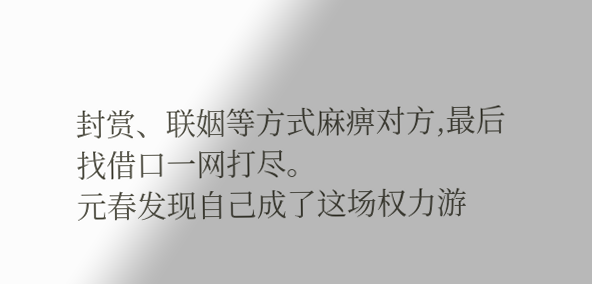封赏、联姻等方式麻痹对方,最后找借口一网打尽。
元春发现自己成了这场权力游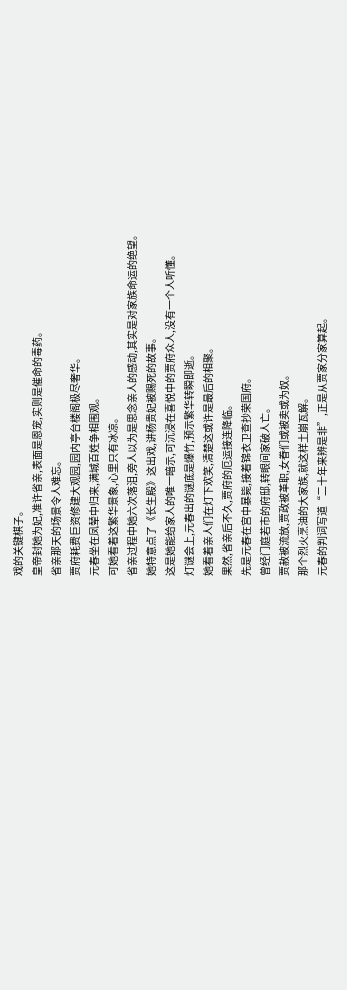戏的关键棋子。
皇帝封她为妃,准许省亲,表面是恩宠,实则是催命的毒药。
省亲那天的场景令人难忘。
贾府耗费巨资修建大观园,园内亭台楼阁极尽奢华。
元春坐在凤辇中归来,满城百姓争相围观。
可她看着这繁华景象,心里只有冰凉。
省亲过程中她六次落泪,旁人以为是思念亲人的感动,其实是对家族命运的绝望。
她特意点了《长生殿》这出戏,讲杨贵妃被赐死的故事。
这是她能给家人的唯一暗示,可沉浸在喜悦中的贾府众人,没有一个人听懂。
灯谜会上,元春出的谜底是爆竹,预示繁华转瞬即逝。
她看着亲人们在灯下欢笑,清楚这或许是最后的相聚。
果然,省亲后不久,贾府的厄运接连降临。
先是元春在宫中暴毙,接着锦衣卫查抄荣国府。
曾经门庭若市的府邸,转眼间家破人亡。
贾赦被流放,贾政被革职,女眷们或被卖或为奴。
那个烈火烹油的大家族,就这样土崩瓦解。
元春的判词写道“二十年来辨是非”,正是从贾家分家算起。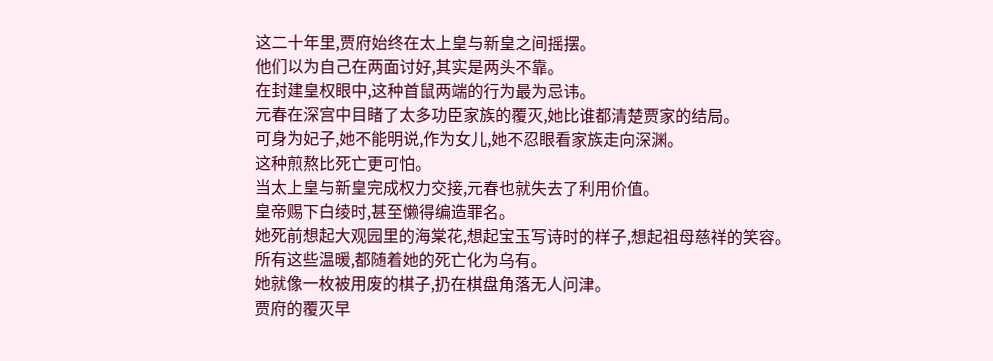这二十年里,贾府始终在太上皇与新皇之间摇摆。
他们以为自己在两面讨好,其实是两头不靠。
在封建皇权眼中,这种首鼠两端的行为最为忌讳。
元春在深宫中目睹了太多功臣家族的覆灭,她比谁都清楚贾家的结局。
可身为妃子,她不能明说,作为女儿,她不忍眼看家族走向深渊。
这种煎熬比死亡更可怕。
当太上皇与新皇完成权力交接,元春也就失去了利用价值。
皇帝赐下白绫时,甚至懒得编造罪名。
她死前想起大观园里的海棠花,想起宝玉写诗时的样子,想起祖母慈祥的笑容。
所有这些温暖,都随着她的死亡化为乌有。
她就像一枚被用废的棋子,扔在棋盘角落无人问津。
贾府的覆灭早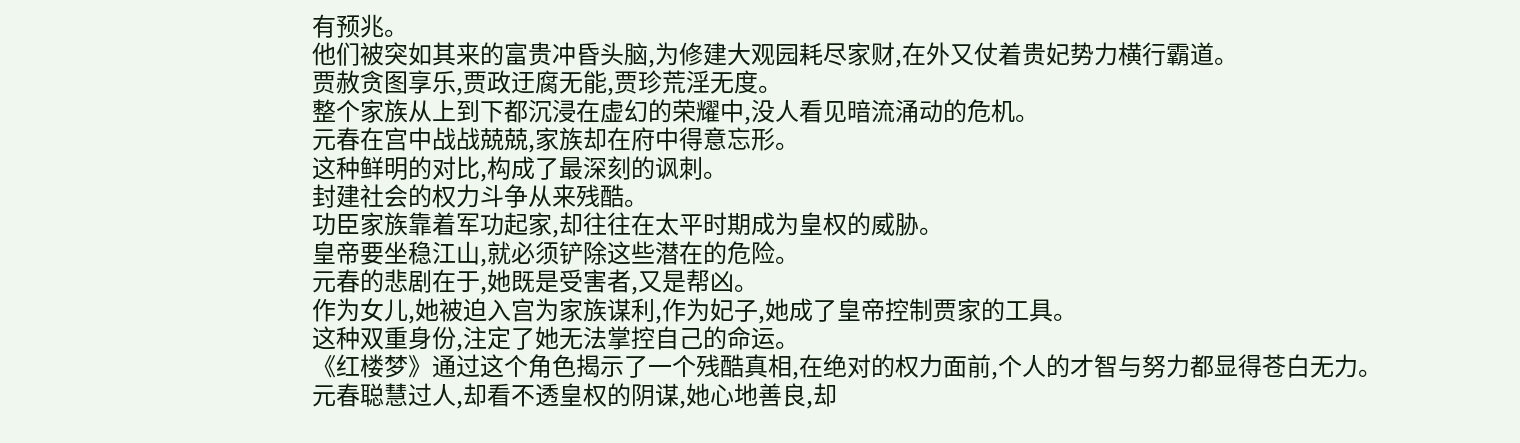有预兆。
他们被突如其来的富贵冲昏头脑,为修建大观园耗尽家财,在外又仗着贵妃势力横行霸道。
贾赦贪图享乐,贾政迂腐无能,贾珍荒淫无度。
整个家族从上到下都沉浸在虚幻的荣耀中,没人看见暗流涌动的危机。
元春在宫中战战兢兢,家族却在府中得意忘形。
这种鲜明的对比,构成了最深刻的讽刺。
封建社会的权力斗争从来残酷。
功臣家族靠着军功起家,却往往在太平时期成为皇权的威胁。
皇帝要坐稳江山,就必须铲除这些潜在的危险。
元春的悲剧在于,她既是受害者,又是帮凶。
作为女儿,她被迫入宫为家族谋利,作为妃子,她成了皇帝控制贾家的工具。
这种双重身份,注定了她无法掌控自己的命运。
《红楼梦》通过这个角色揭示了一个残酷真相,在绝对的权力面前,个人的才智与努力都显得苍白无力。
元春聪慧过人,却看不透皇权的阴谋,她心地善良,却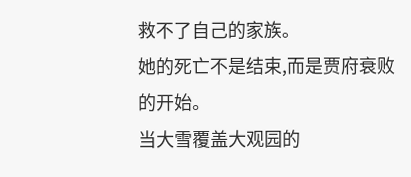救不了自己的家族。
她的死亡不是结束,而是贾府衰败的开始。
当大雪覆盖大观园的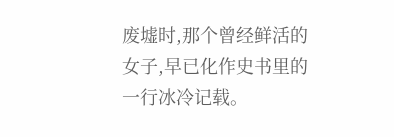废墟时,那个曾经鲜活的女子,早已化作史书里的一行冰冷记载。